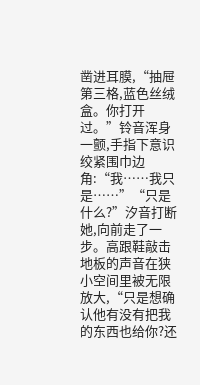凿进耳膜,“抽屉第三格,蓝色丝绒盒。你打开过。”铃音浑身一颤,手指下意识绞紧围巾边角:“我……我只是……”“只是什么?”汐音打断她,向前走了一步。高跟鞋敲击地板的声音在狭小空间里被无限放大,“只是想确认他有没有把我的东西也给你?还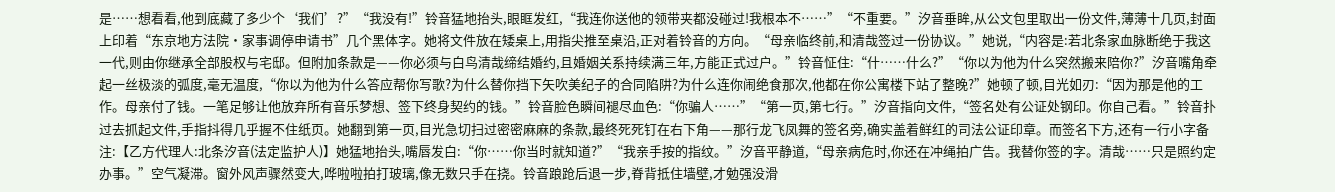是……想看看,他到底藏了多少个‘我们’?”“我没有!”铃音猛地抬头,眼眶发红,“我连你送他的领带夹都没碰过!我根本不……”“不重要。”汐音垂眸,从公文包里取出一份文件,薄薄十几页,封面上印着“东京地方法院·家事调停申请书”几个黑体字。她将文件放在矮桌上,用指尖推至桌沿,正对着铃音的方向。“母亲临终前,和清哉签过一份协议。”她说,“内容是:若北条家血脉断绝于我这一代,则由你继承全部股权与宅邸。但附加条款是——你必须与白鸟清哉缔结婚约,且婚姻关系持续满三年,方能正式过户。”铃音怔住:“什……什么?”“你以为他为什么突然搬来陪你?”汐音嘴角牵起一丝极淡的弧度,毫无温度,“你以为他为什么答应帮你写歌?为什么替你挡下矢吹美纪子的合同陷阱?为什么连你闹绝食那次,他都在你公寓楼下站了整晚?”她顿了顿,目光如刃:“因为那是他的工作。母亲付了钱。一笔足够让他放弃所有音乐梦想、签下终身契约的钱。”铃音脸色瞬间褪尽血色:“你骗人……”“第一页,第七行。”汐音指向文件,“签名处有公证处钢印。你自己看。”铃音扑过去抓起文件,手指抖得几乎握不住纸页。她翻到第一页,目光急切扫过密密麻麻的条款,最终死死钉在右下角——那行龙飞凤舞的签名旁,确实盖着鲜红的司法公证印章。而签名下方,还有一行小字备注:【乙方代理人:北条汐音(法定监护人)】她猛地抬头,嘴唇发白:“你……你当时就知道?”“我亲手按的指纹。”汐音平静道,“母亲病危时,你还在冲绳拍广告。我替你签的字。清哉……只是照约定办事。”空气凝滞。窗外风声骤然变大,哗啦啦拍打玻璃,像无数只手在挠。铃音踉跄后退一步,脊背抵住墙壁,才勉强没滑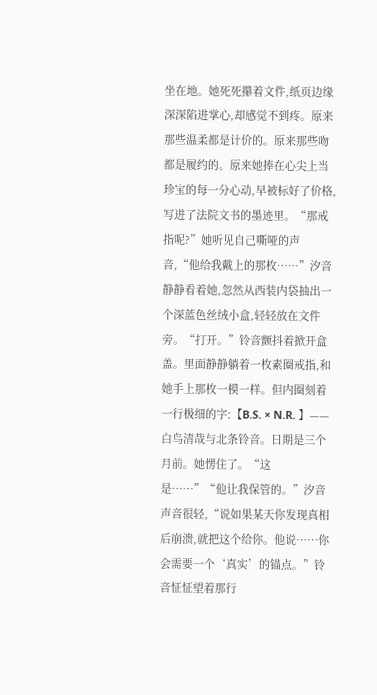坐在地。她死死攥着文件,纸页边缘深深陷进掌心,却感觉不到疼。原来那些温柔都是计价的。原来那些吻都是履约的。原来她捧在心尖上当珍宝的每一分心动,早被标好了价格,写进了法院文书的墨迹里。“那戒指呢?”她听见自己嘶哑的声音,“他给我戴上的那枚……”汐音静静看着她,忽然从西装内袋抽出一个深蓝色丝绒小盒,轻轻放在文件旁。“打开。”铃音颤抖着掀开盒盖。里面静静躺着一枚素圈戒指,和她手上那枚一模一样。但内圈刻着一行极细的字:【B.S. × N.R. 】——白鸟清哉与北条铃音。日期是三个月前。她愣住了。“这是……”“他让我保管的。”汐音声音很轻,“说如果某天你发现真相后崩溃,就把这个给你。他说……你会需要一个‘真实’的锚点。”铃音怔怔望着那行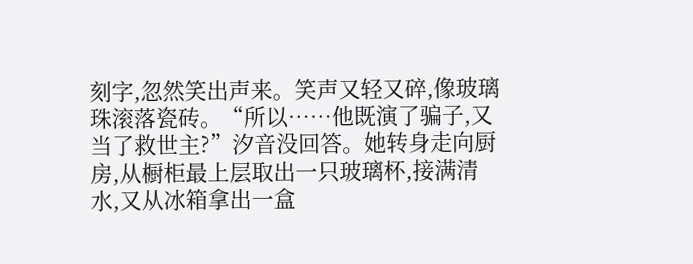刻字,忽然笑出声来。笑声又轻又碎,像玻璃珠滚落瓷砖。“所以……他既演了骗子,又当了救世主?”汐音没回答。她转身走向厨房,从橱柜最上层取出一只玻璃杯,接满清水,又从冰箱拿出一盒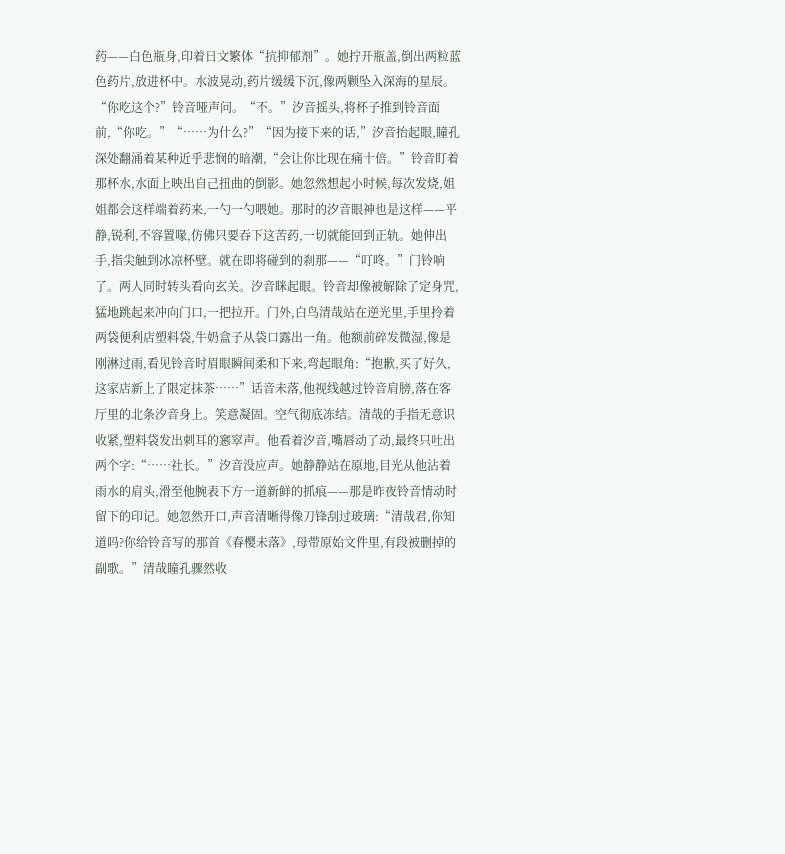药——白色瓶身,印着日文繁体“抗抑郁剂”。她拧开瓶盖,倒出两粒蓝色药片,放进杯中。水波晃动,药片缓缓下沉,像两颗坠入深海的星辰。“你吃这个?”铃音哑声问。“不。”汐音摇头,将杯子推到铃音面前,“你吃。”“……为什么?”“因为接下来的话,”汐音抬起眼,瞳孔深处翻涌着某种近乎悲悯的暗潮,“会让你比现在痛十倍。”铃音盯着那杯水,水面上映出自己扭曲的倒影。她忽然想起小时候,每次发烧,姐姐都会这样端着药来,一勺一勺喂她。那时的汐音眼神也是这样——平静,锐利,不容置喙,仿佛只要吞下这苦药,一切就能回到正轨。她伸出手,指尖触到冰凉杯壁。就在即将碰到的刹那——“叮咚。”门铃响了。两人同时转头看向玄关。汐音眯起眼。铃音却像被解除了定身咒,猛地跳起来冲向门口,一把拉开。门外,白鸟清哉站在逆光里,手里拎着两袋便利店塑料袋,牛奶盒子从袋口露出一角。他额前碎发微湿,像是刚淋过雨,看见铃音时眉眼瞬间柔和下来,弯起眼角:“抱歉,买了好久,这家店新上了限定抹茶……”话音未落,他视线越过铃音肩膀,落在客厅里的北条汐音身上。笑意凝固。空气彻底冻结。清哉的手指无意识收紧,塑料袋发出刺耳的窸窣声。他看着汐音,嘴唇动了动,最终只吐出两个字:“……社长。”汐音没应声。她静静站在原地,目光从他沾着雨水的肩头,滑至他腕表下方一道新鲜的抓痕——那是昨夜铃音情动时留下的印记。她忽然开口,声音清晰得像刀锋刮过玻璃:“清哉君,你知道吗?你给铃音写的那首《春樱未落》,母带原始文件里,有段被删掉的副歌。”清哉瞳孔骤然收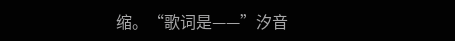缩。“歌词是——”汐音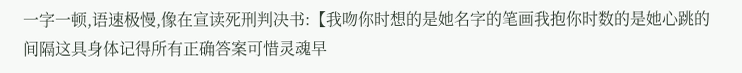一字一顿,语速极慢,像在宣读死刑判决书:【我吻你时想的是她名字的笔画我抱你时数的是她心跳的间隔这具身体记得所有正确答案可惜灵魂早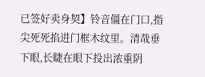已签好卖身契】铃音僵在门口,指尖死死掐进门框木纹里。清哉垂下眼,长睫在眼下投出浓重阴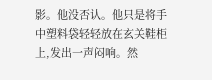影。他没否认。他只是将手中塑料袋轻轻放在玄关鞋柜上,发出一声闷响。然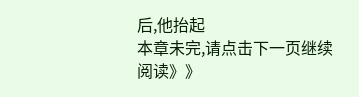后,他抬起
本章未完,请点击下一页继续阅读》》